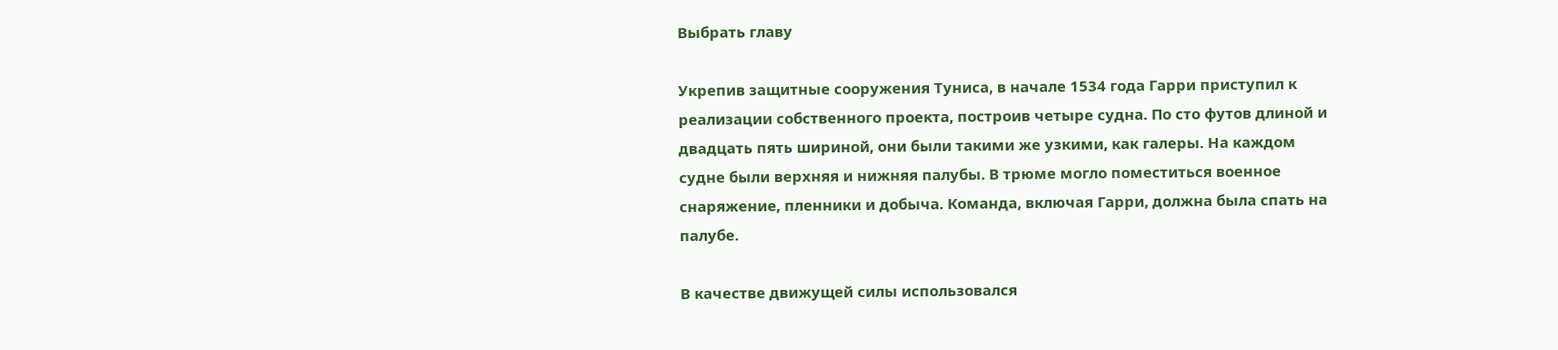Выбрать главу

Укрепив защитные сооружения Туниса, в начале 1534 года Гарри приступил к реализации собственного проекта, построив четыре судна. По сто футов длиной и двадцать пять шириной, они были такими же узкими, как галеры. На каждом судне были верхняя и нижняя палубы. В трюме могло поместиться военное снаряжение, пленники и добыча. Команда, включая Гарри, должна была спать на палубе.

В качестве движущей силы использовался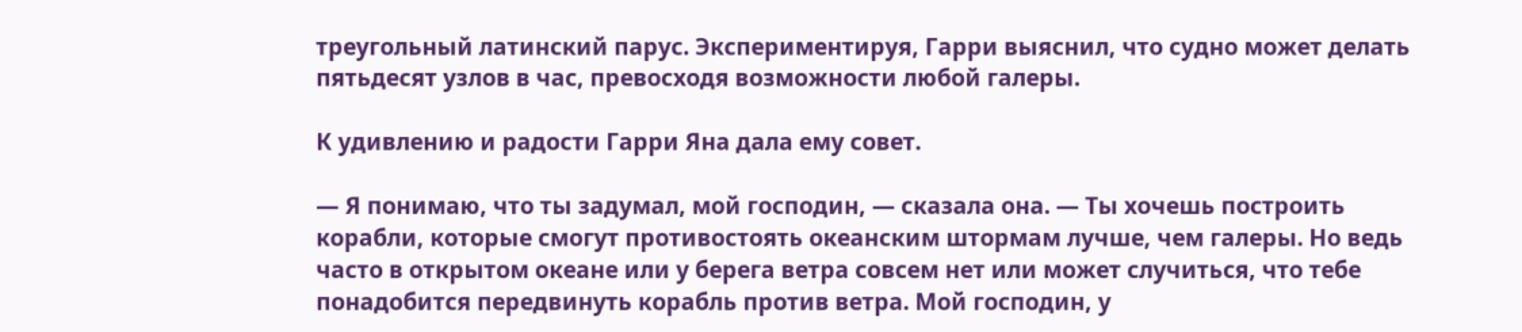треугольный латинский парус. Экспериментируя, Гарри выяснил, что судно может делать пятьдесят узлов в час, превосходя возможности любой галеры.

К удивлению и радости Гарри Яна дала ему совет.

— Я понимаю, что ты задумал, мой господин, — сказала она. — Ты хочешь построить корабли, которые смогут противостоять океанским штормам лучше, чем галеры. Но ведь часто в открытом океане или у берега ветра совсем нет или может случиться, что тебе понадобится передвинуть корабль против ветра. Мой господин, у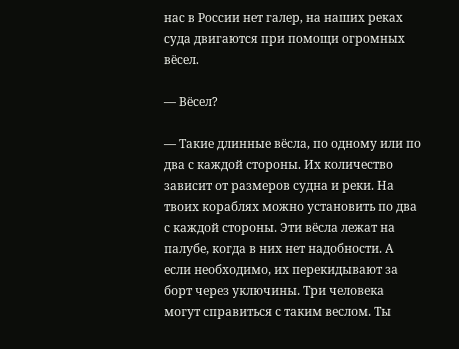нас в России нет галер, на наших реках суда двигаются при помощи огромных вёсел.

— Вёсел?

— Такие длинные вёсла, по одному или по два с каждой стороны. Их количество зависит от размеров судна и реки. На твоих кораблях можно установить по два с каждой стороны. Эти вёсла лежат на палубе, когда в них нет надобности. А если необходимо, их перекидывают за борт через уключины. Три человека могут справиться с таким веслом. Ты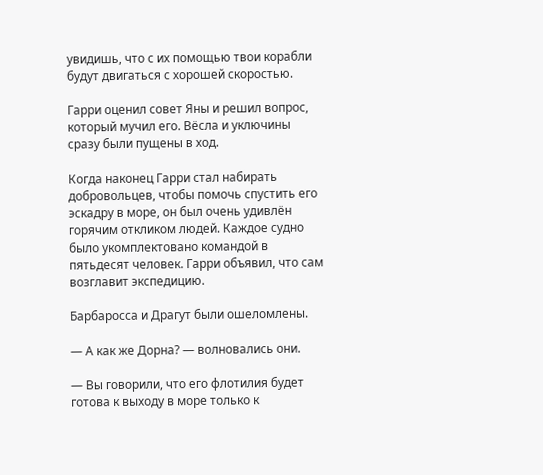увидишь, что с их помощью твои корабли будут двигаться с хорошей скоростью.

Гарри оценил совет Яны и решил вопрос, который мучил его. Вёсла и уключины сразу были пущены в ход.

Когда наконец Гарри стал набирать добровольцев, чтобы помочь спустить его эскадру в море, он был очень удивлён горячим откликом людей. Каждое судно было укомплектовано командой в пятьдесят человек. Гарри объявил, что сам возглавит экспедицию.

Барбаросса и Драгут были ошеломлены.

— А как же Дорна? — волновались они.

— Вы говорили, что его флотилия будет готова к выходу в море только к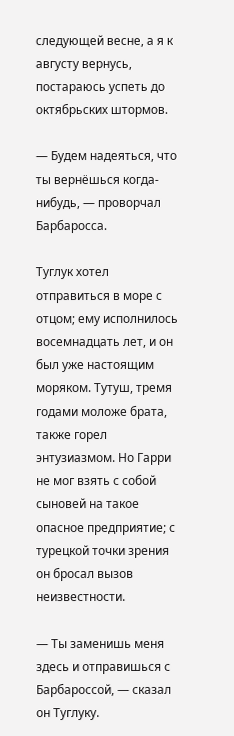следующей весне, а я к августу вернусь, постараюсь успеть до октябрьских штормов.

— Будем надеяться, что ты вернёшься когда-нибудь, — проворчал Барбаросса.

Туглук хотел отправиться в море с отцом; ему исполнилось восемнадцать лет, и он был уже настоящим моряком. Тутуш, тремя годами моложе брата, также горел энтузиазмом. Но Гарри не мог взять с собой сыновей на такое опасное предприятие; с турецкой точки зрения он бросал вызов неизвестности.

— Ты заменишь меня здесь и отправишься с Барбароссой, — сказал он Туглуку.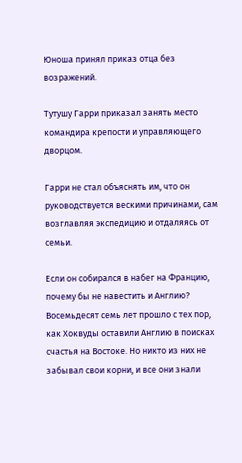Юноша принял приказ отца без возражений.

Тутушу Гарри приказал занять место командира крепости и управляющего дворцом.

Гарри не стал объяснять им, что он руководствуется вескими причинами, сам возглавляя экспедицию и отдаляясь от семьи.

Если он собирался в набег на Францию, почему бы не навестить и Англию? Восемьдесят семь лет прошло с тех пор, как Хоквуды оставили Англию в поисках счастья на Востоке. Но никто из них не забывал свои корни, и все они знали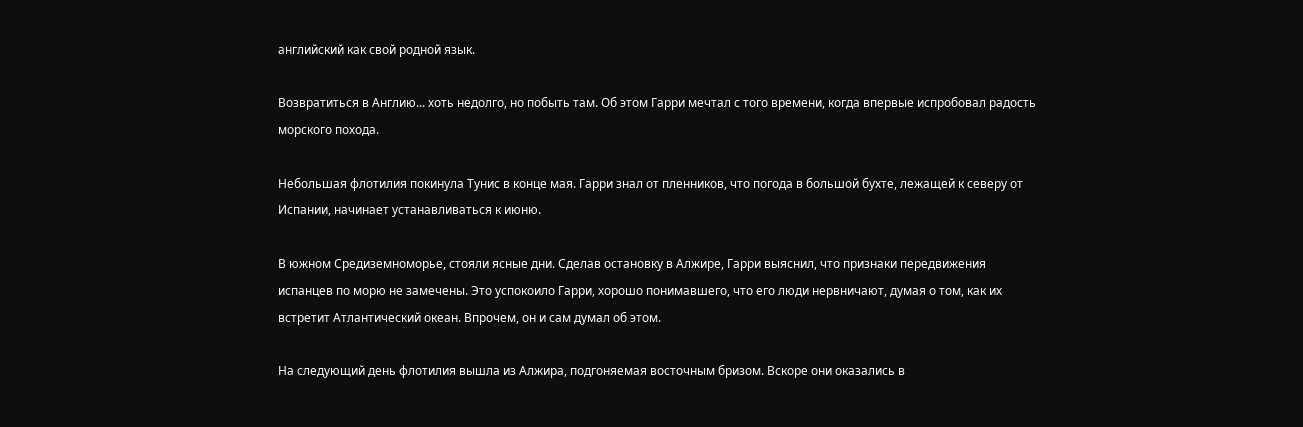английский как свой родной язык.

Возвратиться в Англию... хоть недолго, но побыть там. Об этом Гарри мечтал с того времени, когда впервые испробовал радость морского похода.

Небольшая флотилия покинула Тунис в конце мая. Гарри знал от пленников, что погода в большой бухте, лежащей к северу от Испании, начинает устанавливаться к июню.

В южном Средиземноморье, стояли ясные дни. Сделав остановку в Алжире, Гарри выяснил, что признаки передвижения испанцев по морю не замечены. Это успокоило Гарри, хорошо понимавшего, что его люди нервничают, думая о том, как их встретит Атлантический океан. Впрочем, он и сам думал об этом.

На следующий день флотилия вышла из Алжира, подгоняемая восточным бризом. Вскоре они оказались в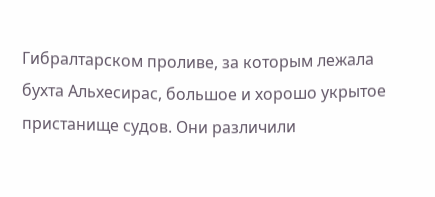Гибралтарском проливе, за которым лежала бухта Альхесирас, большое и хорошо укрытое пристанище судов. Они различили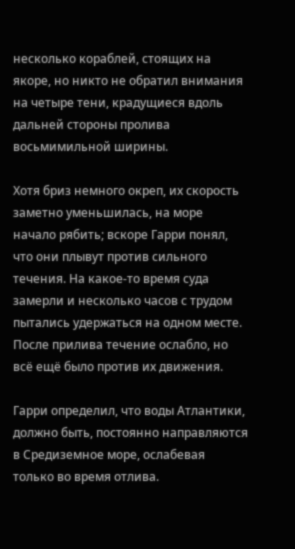несколько кораблей, стоящих на якоре, но никто не обратил внимания на четыре тени, крадущиеся вдоль дальней стороны пролива восьмимильной ширины.

Хотя бриз немного окреп, их скорость заметно уменьшилась, на море начало рябить; вскоре Гарри понял, что они плывут против сильного течения. На какое-то время суда замерли и несколько часов с трудом пытались удержаться на одном месте. После прилива течение ослабло, но всё ещё было против их движения.

Гарри определил, что воды Атлантики, должно быть, постоянно направляются в Средиземное море, ослабевая только во время отлива.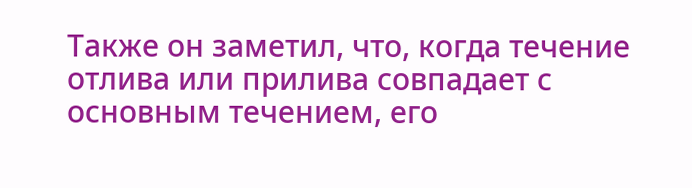Также он заметил, что, когда течение отлива или прилива совпадает с основным течением, его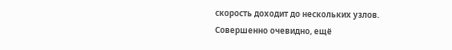скорость доходит до нескольких узлов. Совершенно очевидно, ещё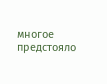многое предстояло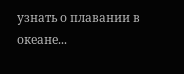узнать о плавании в океане...